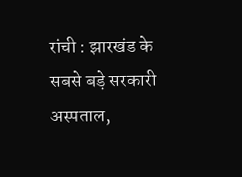रांची : झारखंड के सबसे बड़े सरकारी अस्पताल,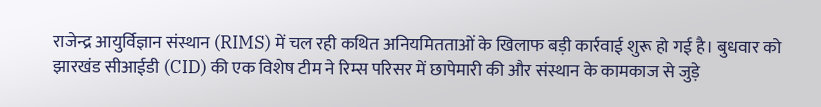राजेन्द्र आयुर्विज्ञान संस्थान (RIMS) में चल रही कथित अनियमितताओं के खिलाफ बड़ी कार्रवाई शुरू हो गई है। बुधवार को झारखंड सीआईडी (CID) की एक विशेष टीम ने रिम्स परिसर में छापेमारी की और संस्थान के कामकाज से जुड़े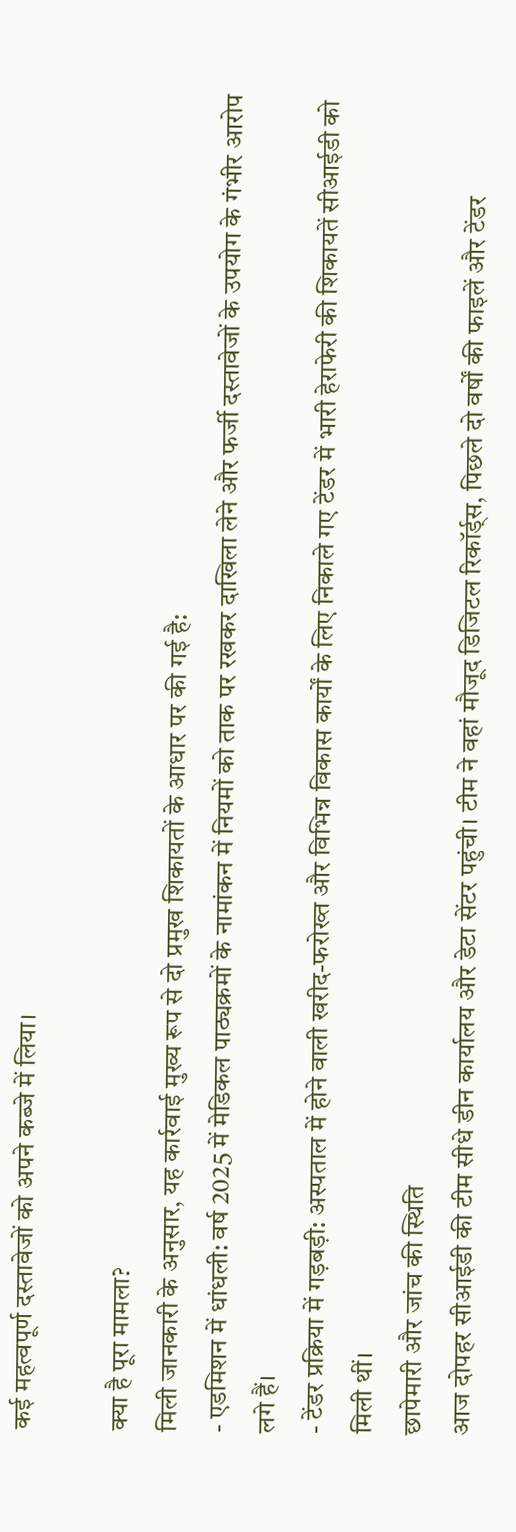कई महत्वपूर्ण दस्तावेजों को अपने कब्जे में लिया।

क्या है पूरा मामला?
मिली जानकारी के अनुसार, यह कार्रवाई मुख्य रूप से दो प्रमुख शिकायतों के आधार पर की गई है:
- एडमिशन में धांधली: वर्ष 2025 में मेडिकल पाठ्यक्रमों के नामांकन में नियमों को ताक पर रखकर दाखिला लेने और फर्जी दस्तावेजों के उपयोग के गंभीर आरोप लगे हैं।
- टेंडर प्रक्रिया में गड़बड़ी: अस्पताल में होने वाली खरीद-फरोख्त और विभिन्न विकास कार्यों के लिए निकाले गए टेंडर में भारी हेराफेरी की शिकायतें सीआईडी को मिली थीं।
छापेमारी और जांच की स्थिति
आज दोपहर सीआईडी की टीम सीधे डीन कार्यालय और डेटा सेंटर पहुंची। टीम ने वहां मौजूद डिजिटल रिकॉर्ड्स, पिछले दो वर्षों की फाइलें और टेंडर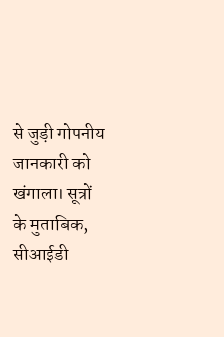से जुड़ी गोपनीय जानकारी को खंगाला। सूत्रों के मुताबिक, सीआईडी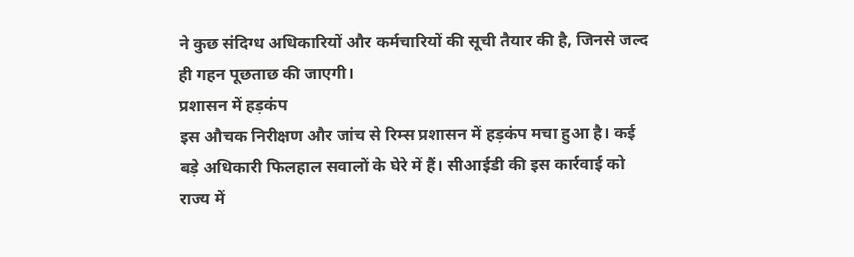ने कुछ संदिग्ध अधिकारियों और कर्मचारियों की सूची तैयार की है, जिनसे जल्द ही गहन पूछताछ की जाएगी।
प्रशासन में हड़कंप
इस औचक निरीक्षण और जांच से रिम्स प्रशासन में हड़कंप मचा हुआ है। कई बड़े अधिकारी फिलहाल सवालों के घेरे में हैं। सीआईडी की इस कार्रवाई को राज्य में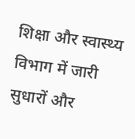शिक्षा और स्वास्थ्य विभाग में जारी सुधारों और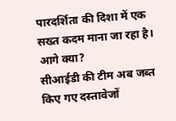पारदर्शिता की दिशा में एक सख्त कदम माना जा रहा है।
आगे क्या?
सीआईडी की टीम अब जब्त किए गए दस्तावेजों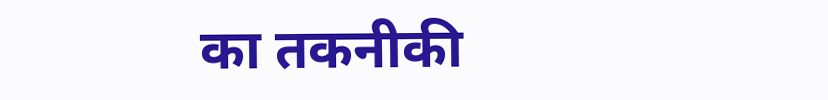का तकनीकी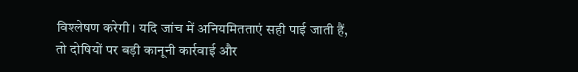विश्लेषण करेगी। यदि जांच में अनियमितताएं सही पाई जाती हैं, तो दोषियों पर बड़ी कानूनी कार्रवाई और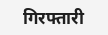गिरफ्तारी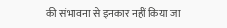की संभावना से इनकार नहीं किया जा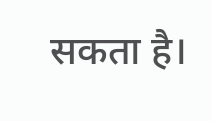सकता है।